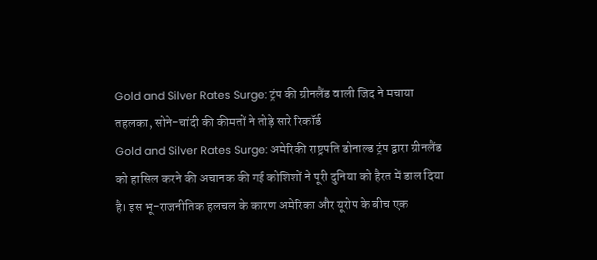Gold and Silver Rates Surge: ट्रंप की ग्रीनलैंड वाली जिद ने मचाया तहलका, सोने-चांदी की कीमतों ने तोड़े सारे रिकॉर्ड
Gold and Silver Rates Surge: अमेरिकी राष्ट्रपति डोनाल्ड ट्रंप द्वारा ग्रीनलैंड को हासिल करने की अचानक की गई कोशिशों ने पूरी दुनिया को हैरत में डाल दिया है। इस भू-राजनीतिक हलचल के कारण अमेरिका और यूरोप के बीच एक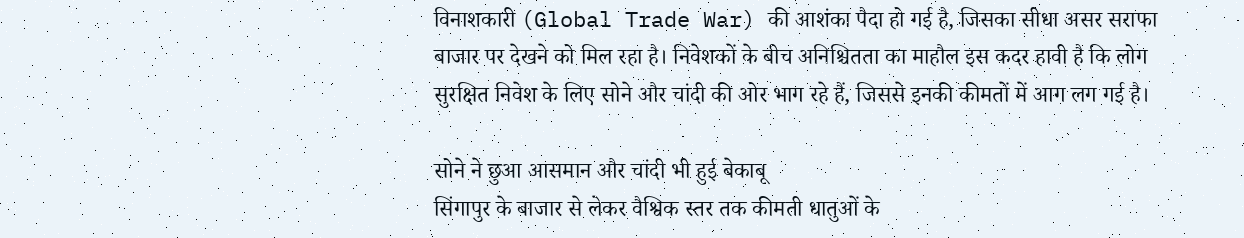विनाशकारी (Global Trade War) की आशंका पैदा हो गई है, जिसका सीधा असर सराफा बाजार पर देखने को मिल रहा है। निवेशकों के बीच अनिश्चितता का माहौल इस कदर हावी है कि लोग सुरक्षित निवेश के लिए सोने और चांदी की ओर भाग रहे हैं, जिससे इनकी कीमतों में आग लग गई है।

सोने ने छुआ आसमान और चांदी भी हुई बेकाबू
सिंगापुर के बाजार से लेकर वैश्विक स्तर तक कीमती धातुओं के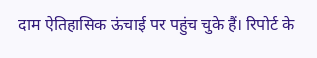दाम ऐतिहासिक ऊंचाई पर पहुंच चुके हैं। रिपोर्ट के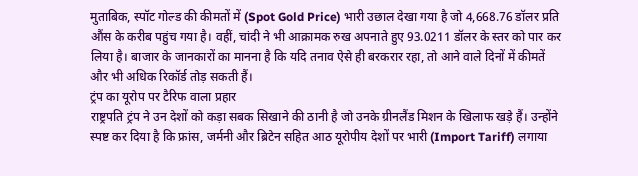मुताबिक, स्पॉट गोल्ड की कीमतों में (Spot Gold Price) भारी उछाल देखा गया है जो 4,668.76 डॉलर प्रति औंस के करीब पहुंच गया है। वहीं, चांदी ने भी आक्रामक रुख अपनाते हुए 93.0211 डॉलर के स्तर को पार कर लिया है। बाजार के जानकारों का मानना है कि यदि तनाव ऐसे ही बरकरार रहा, तो आने वाले दिनों में कीमतें और भी अधिक रिकॉर्ड तोड़ सकती हैं।
ट्रंप का यूरोप पर टैरिफ वाला प्रहार
राष्ट्रपति ट्रंप ने उन देशों को कड़ा सबक सिखाने की ठानी है जो उनके ग्रीनलैंड मिशन के खिलाफ खड़े हैं। उन्होंने स्पष्ट कर दिया है कि फ्रांस, जर्मनी और ब्रिटेन सहित आठ यूरोपीय देशों पर भारी (Import Tariff) लगाया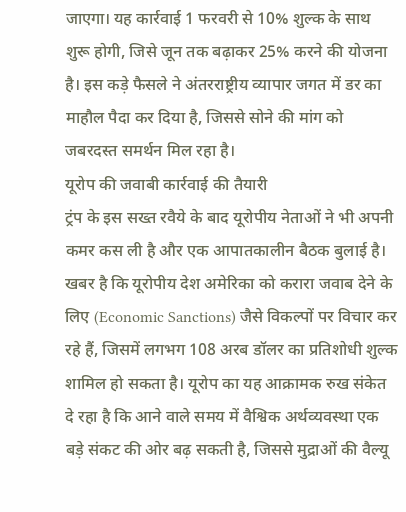जाएगा। यह कार्रवाई 1 फरवरी से 10% शुल्क के साथ शुरू होगी, जिसे जून तक बढ़ाकर 25% करने की योजना है। इस कड़े फैसले ने अंतरराष्ट्रीय व्यापार जगत में डर का माहौल पैदा कर दिया है, जिससे सोने की मांग को जबरदस्त समर्थन मिल रहा है।
यूरोप की जवाबी कार्रवाई की तैयारी
ट्रंप के इस सख्त रवैये के बाद यूरोपीय नेताओं ने भी अपनी कमर कस ली है और एक आपातकालीन बैठक बुलाई है। खबर है कि यूरोपीय देश अमेरिका को करारा जवाब देने के लिए (Economic Sanctions) जैसे विकल्पों पर विचार कर रहे हैं, जिसमें लगभग 108 अरब डॉलर का प्रतिशोधी शुल्क शामिल हो सकता है। यूरोप का यह आक्रामक रुख संकेत दे रहा है कि आने वाले समय में वैश्विक अर्थव्यवस्था एक बड़े संकट की ओर बढ़ सकती है, जिससे मुद्राओं की वैल्यू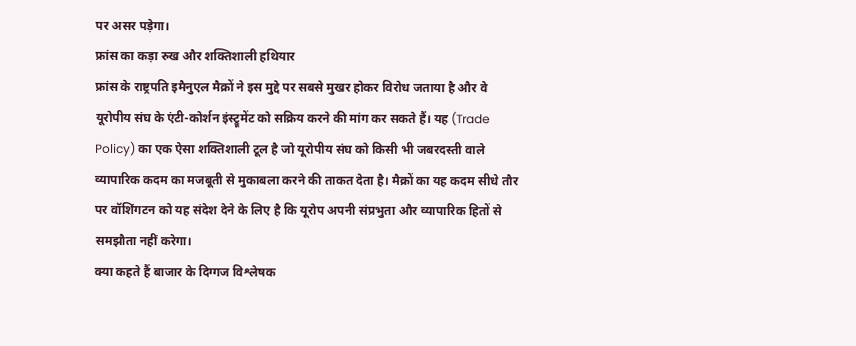पर असर पड़ेगा।
फ्रांस का कड़ा रुख और शक्तिशाली हथियार
फ्रांस के राष्ट्रपति इमैनुएल मैक्रों ने इस मुद्दे पर सबसे मुखर होकर विरोध जताया है और वे यूरोपीय संघ के एंटी-कोर्शन इंस्ट्रूमेंट को सक्रिय करने की मांग कर सकते हैं। यह (Trade Policy) का एक ऐसा शक्तिशाली टूल है जो यूरोपीय संघ को किसी भी जबरदस्ती वाले व्यापारिक कदम का मजबूती से मुकाबला करने की ताकत देता है। मैक्रों का यह कदम सीधे तौर पर वॉशिंगटन को यह संदेश देने के लिए है कि यूरोप अपनी संप्रभुता और व्यापारिक हितों से समझौता नहीं करेगा।
क्या कहते हैं बाजार के दिग्गज विश्लेषक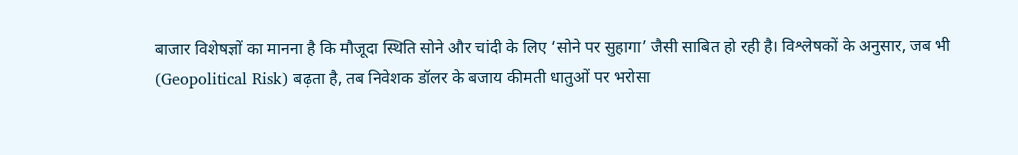बाजार विशेषज्ञों का मानना है कि मौजूदा स्थिति सोने और चांदी के लिए ‘सोने पर सुहागा’ जैसी साबित हो रही है। विश्लेषकों के अनुसार, जब भी (Geopolitical Risk) बढ़ता है, तब निवेशक डॉलर के बजाय कीमती धातुओं पर भरोसा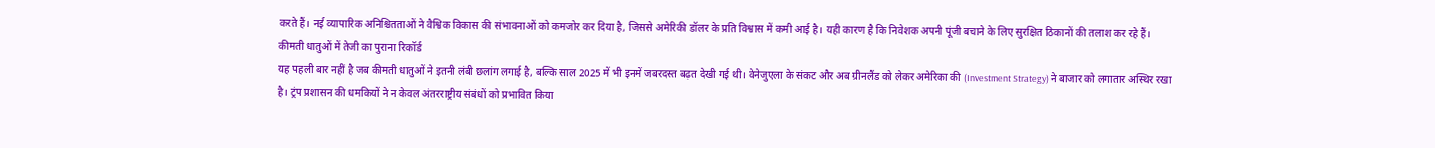करते हैं। नई व्यापारिक अनिश्चितताओं ने वैश्विक विकास की संभावनाओं को कमजोर कर दिया है, जिससे अमेरिकी डॉलर के प्रति विश्वास में कमी आई है। यही कारण है कि निवेशक अपनी पूंजी बचाने के लिए सुरक्षित ठिकानों की तलाश कर रहे हैं।
कीमती धातुओं में तेजी का पुराना रिकॉर्ड
यह पहली बार नहीं है जब कीमती धातुओं ने इतनी लंबी छलांग लगाई है, बल्कि साल 2025 में भी इनमें जबरदस्त बढ़त देखी गई थी। वेनेजुएला के संकट और अब ग्रीनलैंड को लेकर अमेरिका की (Investment Strategy) ने बाजार को लगातार अस्थिर रखा है। ट्रंप प्रशासन की धमकियों ने न केवल अंतरराष्ट्रीय संबंधों को प्रभावित किया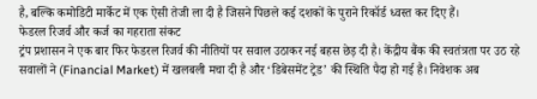है, बल्कि कमोडिटी मार्केट में एक ऐसी तेजी ला दी है जिसने पिछले कई दशकों के पुराने रिकॉर्ड ध्वस्त कर दिए हैं।
फेडरल रिजर्व और कर्ज का गहराता संकट
ट्रंप प्रशासन ने एक बार फिर फेडरल रिजर्व की नीतियों पर सवाल उठाकर नई बहस छेड़ दी है। केंद्रीय बैंक की स्वतंत्रता पर उठ रहे सवालों ने (Financial Market) में खलबली मचा दी है और ‘डिबेसमेंट ट्रेड’ की स्थिति पैदा हो गई है। निवेशक अब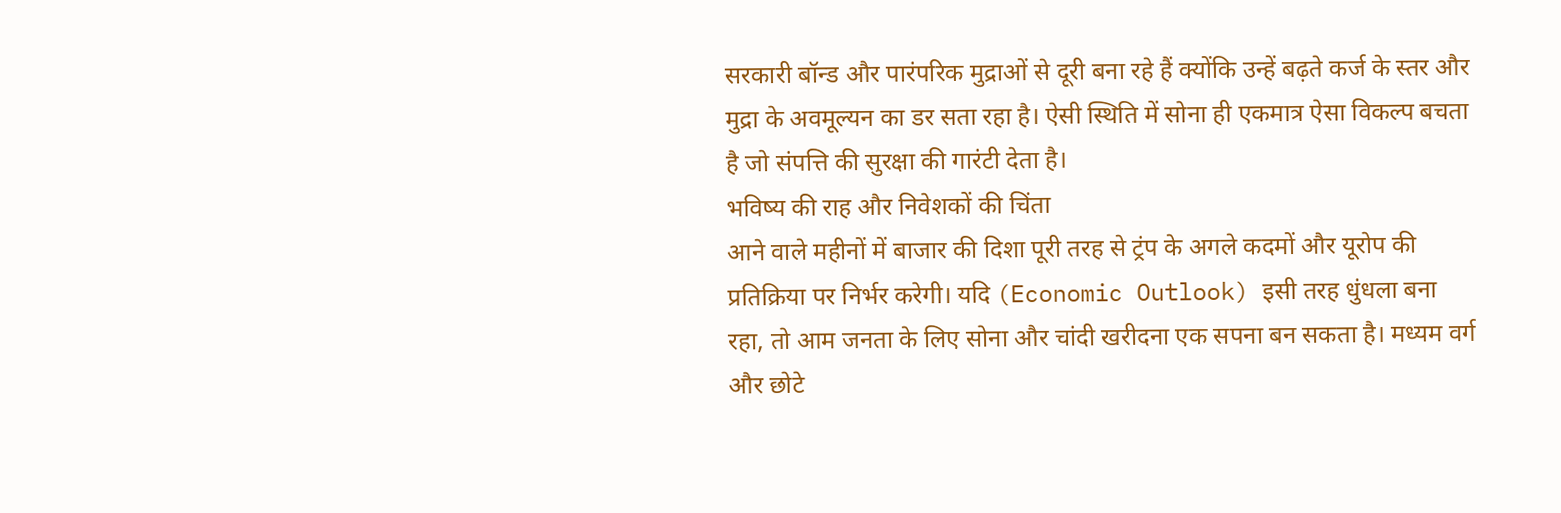सरकारी बॉन्ड और पारंपरिक मुद्राओं से दूरी बना रहे हैं क्योंकि उन्हें बढ़ते कर्ज के स्तर और मुद्रा के अवमूल्यन का डर सता रहा है। ऐसी स्थिति में सोना ही एकमात्र ऐसा विकल्प बचता है जो संपत्ति की सुरक्षा की गारंटी देता है।
भविष्य की राह और निवेशकों की चिंता
आने वाले महीनों में बाजार की दिशा पूरी तरह से ट्रंप के अगले कदमों और यूरोप की प्रतिक्रिया पर निर्भर करेगी। यदि (Economic Outlook) इसी तरह धुंधला बना रहा, तो आम जनता के लिए सोना और चांदी खरीदना एक सपना बन सकता है। मध्यम वर्ग और छोटे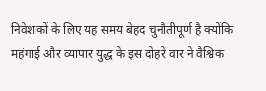निवेशकों के लिए यह समय बेहद चुनौतीपूर्ण है क्योंकि महंगाई और व्यापार युद्ध के इस दोहरे वार ने वैश्विक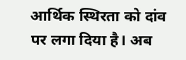आर्थिक स्थिरता को दांव पर लगा दिया है। अब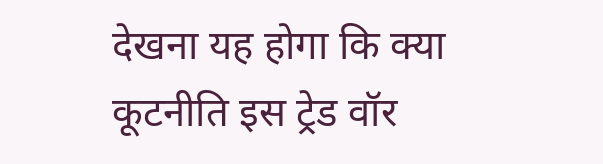देखना यह होगा कि क्या कूटनीति इस ट्रेड वॉर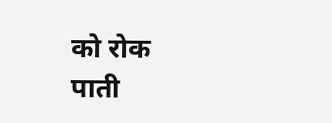को रोक पाती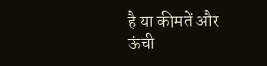है या कीमतें और ऊंची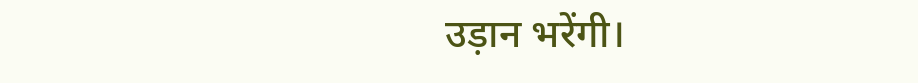उड़ान भरेंगी।